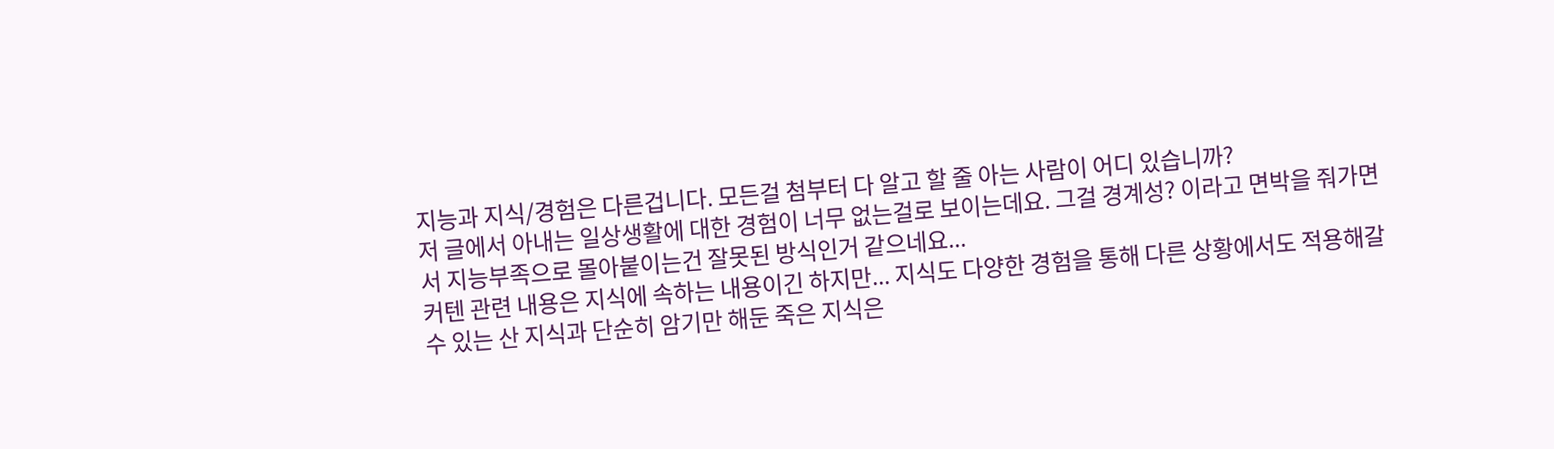지능과 지식/경험은 다른겁니다. 모든걸 첨부터 다 알고 할 줄 아는 사람이 어디 있습니까?
저 글에서 아내는 일상생활에 대한 경험이 너무 없는걸로 보이는데요. 그걸 경계성? 이라고 면박을 줘가면서 지능부족으로 몰아붙이는건 잘못된 방식인거 같으네요...
커텐 관련 내용은 지식에 속하는 내용이긴 하지만... 지식도 다양한 경험을 통해 다른 상황에서도 적용해갈 수 있는 산 지식과 단순히 암기만 해둔 죽은 지식은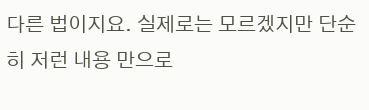다른 법이지요. 실제로는 모르겠지만 단순히 저런 내용 만으로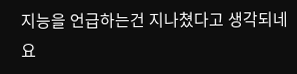지능을 언급하는건 지나쳤다고 생각되네요